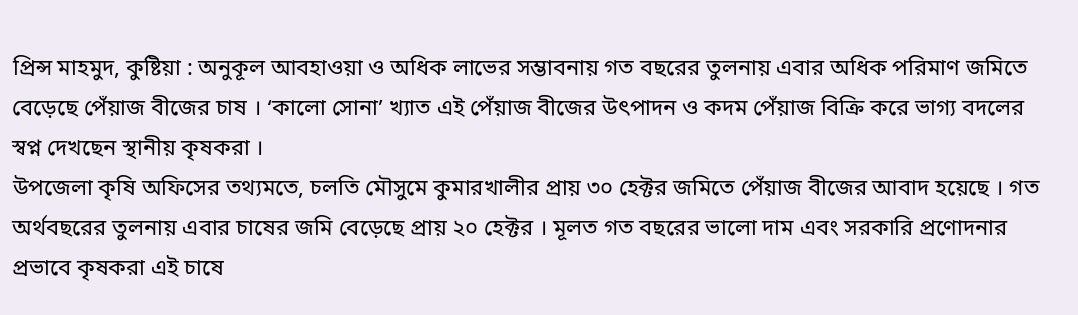প্রিন্স মাহমুদ, কুষ্টিয়া : অনুকূল আবহাওয়া ও অধিক লাভের সম্ভাবনায় গত বছরের তুলনায় এবার অধিক পরিমাণ জমিতে বেড়েছে পেঁয়াজ বীজের চাষ । ‘কালো সোনা’ খ্যাত এই পেঁয়াজ বীজের উৎপাদন ও কদম পেঁয়াজ বিক্রি করে ভাগ্য বদলের স্বপ্ন দেখছেন স্থানীয় কৃষকরা ।
উপজেলা কৃষি অফিসের তথ্যমতে, চলতি মৌসুমে কুমারখালীর প্রায় ৩০ হেক্টর জমিতে পেঁয়াজ বীজের আবাদ হয়েছে । গত অর্থবছরের তুলনায় এবার চাষের জমি বেড়েছে প্রায় ২০ হেক্টর । মূলত গত বছরের ভালো দাম এবং সরকারি প্রণোদনার প্রভাবে কৃষকরা এই চাষে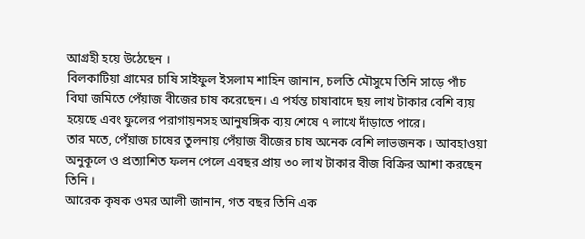আগ্রহী হয়ে উঠেছেন ।
বিলকাটিয়া গ্রামের চাষি সাইফুল ইসলাম শাহিন জানান, চলতি মৌসুমে তিনি সাড়ে পাঁচ বিঘা জমিতে পেঁয়াজ বীজের চাষ করেছেন। এ পর্যন্ত চাষাবাদে ছয় লাখ টাকার বেশি ব্যয় হয়েছে এবং ফুলের পরাগায়নসহ আনুষঙ্গিক ব্যয় শেষে ৭ লাখে দাঁড়াতে পারে।
তার মতে, পেঁয়াজ চাষের তুলনায় পেঁয়াজ বীজের চাষ অনেক বেশি লাভজনক । আবহাওয়া অনুকূলে ও প্রত্যাশিত ফলন পেলে এবছর প্রায় ৩০ লাখ টাকার বীজ বিক্রির আশা করছেন তিনি ।
আরেক কৃষক ওমর আলী জানান, গত বছর তিনি এক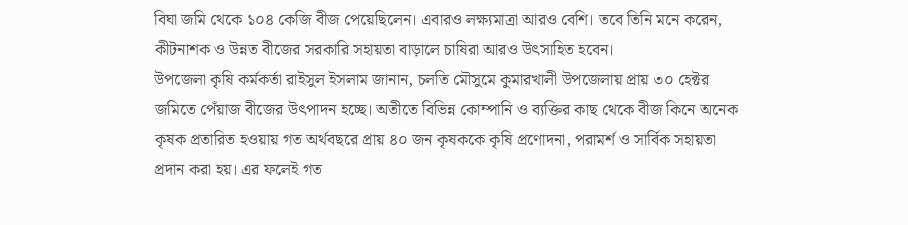বিঘা জমি থেকে ১০৪ কেজি বীজ পেয়েছিলেন। এবারও লক্ষ্যমাত্রা আরও বেশি। তবে তিনি মনে করেন, কীটনাশক ও উন্নত বীজের সরকারি সহায়তা বাড়ালে চাষিরা আরও উৎসাহিত হবেন।
উপজেলা কৃষি কর্মকর্তা রাইসুল ইসলাম জানান, চলতি মৌসুমে কুমারখালী উপজেলায় প্রায় ৩০ হেক্টর জমিতে পেঁয়াজ বীজের উৎপাদন হচ্ছে। অতীতে বিভিন্ন কোম্পানি ও ব্যক্তির কাছ থেকে বীজ কিনে অনেক কৃষক প্রতারিত হওয়ায় গত অর্থবছরে প্রায় ৪০ জন কৃষককে কৃষি প্রণোদনা, পরামর্শ ও সার্বিক সহায়তা প্রদান করা হয়। এর ফলেই গত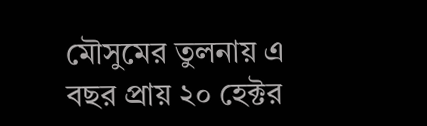মৌসুমের তুলনায় এ বছর প্রায় ২০ হেক্টর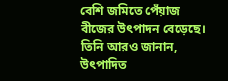বেশি জমিতে পেঁয়াজ বীজের উৎপাদন বেড়েছে।
তিনি আরও জানান, উৎপাদিত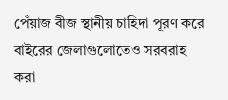পেঁয়াজ বীজ স্থানীয় চাহিদা পূরণ করে বাইরের জেলাগুলোতেও সরবরাহ করা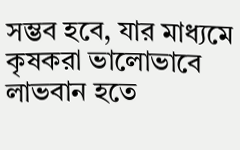সম্ভব হবে, যার মাধ্যমে কৃষকরা ভালোভাবে লাভবান হতে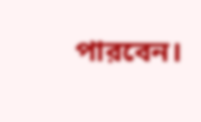পারবেন।